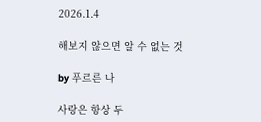2026.1.4

해보지 않으면 알 수 없는 것

by 푸르른 나

사랑은 항상 두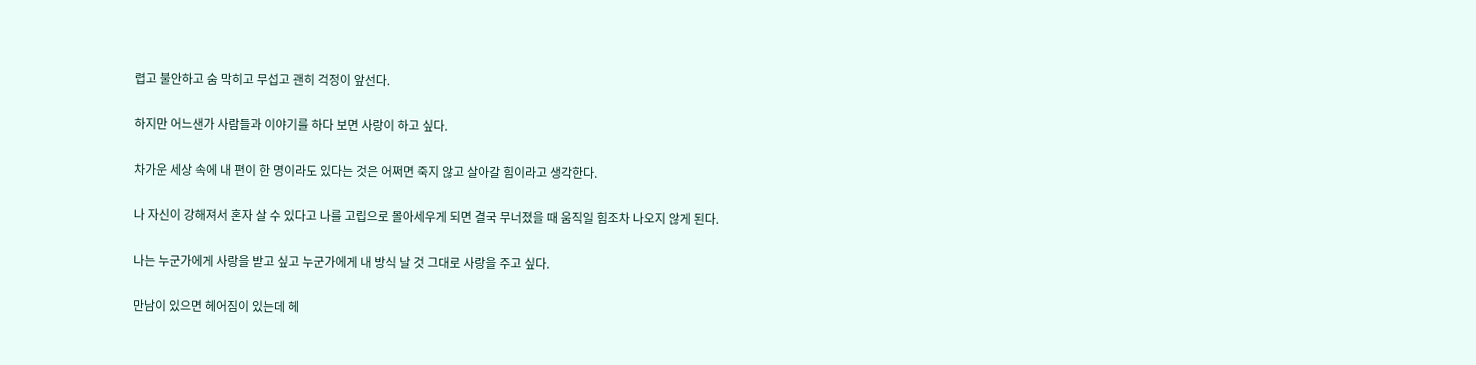렵고 불안하고 숨 막히고 무섭고 괜히 걱정이 앞선다.


하지만 어느샌가 사람들과 이야기를 하다 보면 사랑이 하고 싶다.


차가운 세상 속에 내 편이 한 명이라도 있다는 것은 어쩌면 죽지 않고 살아갈 힘이라고 생각한다.


나 자신이 강해져서 혼자 살 수 있다고 나를 고립으로 몰아세우게 되면 결국 무너졌을 때 움직일 힘조차 나오지 않게 된다.


나는 누군가에게 사랑을 받고 싶고 누군가에게 내 방식 날 것 그대로 사랑을 주고 싶다.


만남이 있으면 헤어짐이 있는데 헤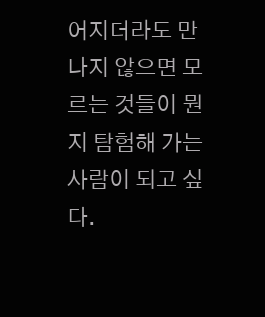어지더라도 만나지 않으면 모르는 것들이 뭔지 탐험해 가는 사람이 되고 싶다.